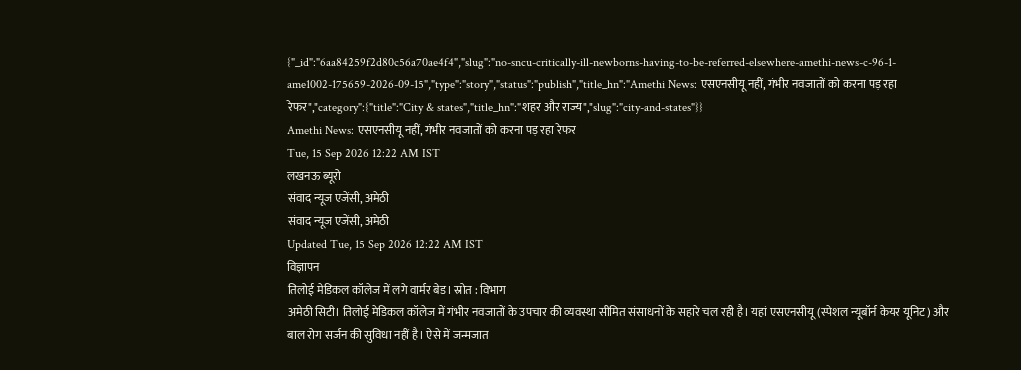{"_id":"6aa84259f2d80c56a70ae4f4","slug":"no-sncu-critically-ill-newborns-having-to-be-referred-elsewhere-amethi-news-c-96-1-ame1002-175659-2026-09-15","type":"story","status":"publish","title_hn":"Amethi News: एसएनसीयू नहीं, गंभीर नवजातों को करना पड़ रहा रेफर","category":{"title":"City & states","title_hn":"शहर और राज्य","slug":"city-and-states"}}
Amethi News: एसएनसीयू नहीं, गंभीर नवजातों को करना पड़ रहा रेफर
Tue, 15 Sep 2026 12:22 AM IST
लखनऊ ब्यूरो
संवाद न्यूज एजेंसी, अमेठी
संवाद न्यूज एजेंसी, अमेठी
Updated Tue, 15 Sep 2026 12:22 AM IST
विज्ञापन
तिलोई मेडिकल कॉलेज में लगे वार्मर बेड। स्रोत : विभाग
अमेठी सिटी। तिलोई मेडिकल कॉलेज में गंभीर नवजातों के उपचार की व्यवस्था सीमित संसाधनों के सहारे चल रही है। यहां एसएनसीयू (स्पेशल न्यूबॉर्न केयर यूनिट) और बाल रोग सर्जन की सुविधा नहीं है। ऐसे में जन्मजात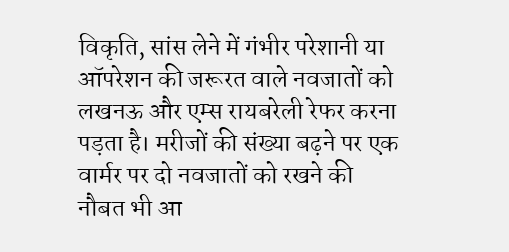विकृति, सांस लेने में गंभीर परेशानी या ऑपरेशन की जरूरत वाले नवजातों को लखनऊ और एम्स रायबरेली रेफर करना पड़ता है। मरीजों की संख्या बढ़ने पर एक वार्मर पर दो नवजातों को रखने की नौबत भी आ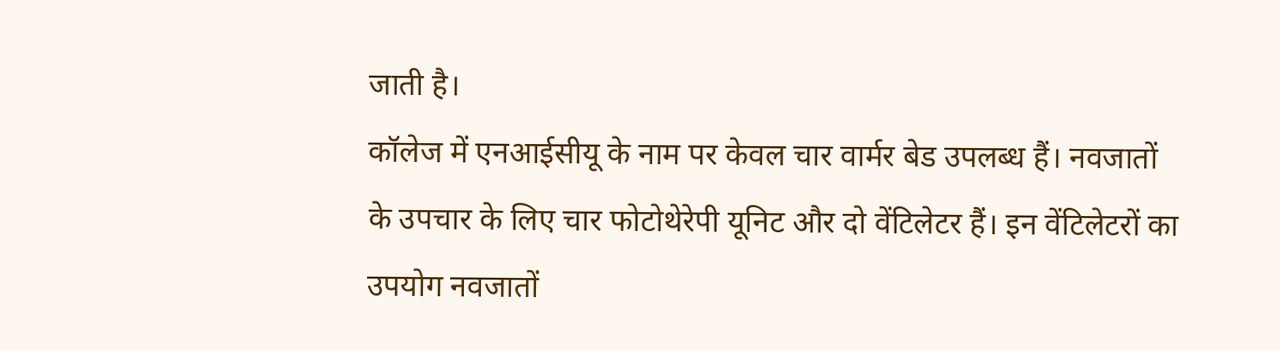जाती है।
कॉलेज में एनआईसीयू के नाम पर केवल चार वार्मर बेड उपलब्ध हैं। नवजातों के उपचार के लिए चार फोटोथेरेपी यूनिट और दो वेंटिलेटर हैं। इन वेंटिलेटरों का उपयोग नवजातों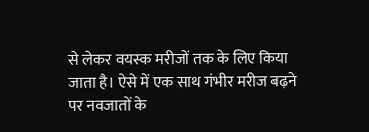से लेकर वयस्क मरीजों तक के लिए किया जाता है। ऐसे में एक साथ गंभीर मरीज बढ़ने पर नवजातों के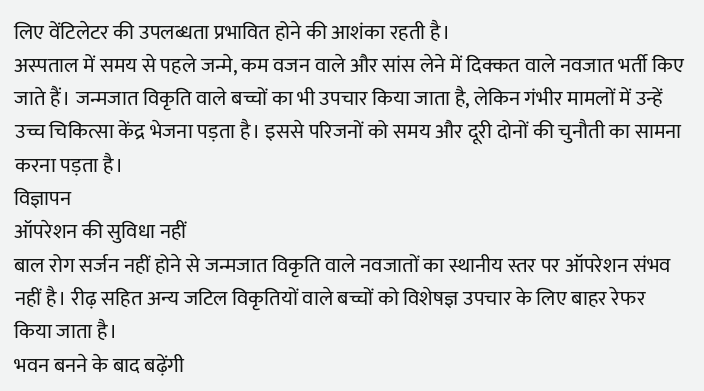लिए वेंटिलेटर की उपलब्धता प्रभावित होने की आशंका रहती है।
अस्पताल में समय से पहले जन्मे, कम वजन वाले और सांस लेने में दिक्कत वाले नवजात भर्ती किए जाते हैं। जन्मजात विकृति वाले बच्चों का भी उपचार किया जाता है, लेकिन गंभीर मामलों में उन्हें उच्च चिकित्सा केंद्र भेजना पड़ता है। इससे परिजनों को समय और दूरी दोनों की चुनौती का सामना करना पड़ता है।
विज्ञापन
ऑपरेशन की सुविधा नहीं
बाल रोग सर्जन नहीं होने से जन्मजात विकृति वाले नवजातों का स्थानीय स्तर पर ऑपरेशन संभव नहीं है। रीढ़ सहित अन्य जटिल विकृतियों वाले बच्चों को विशेषज्ञ उपचार के लिए बाहर रेफर किया जाता है।
भवन बनने के बाद बढ़ेंगी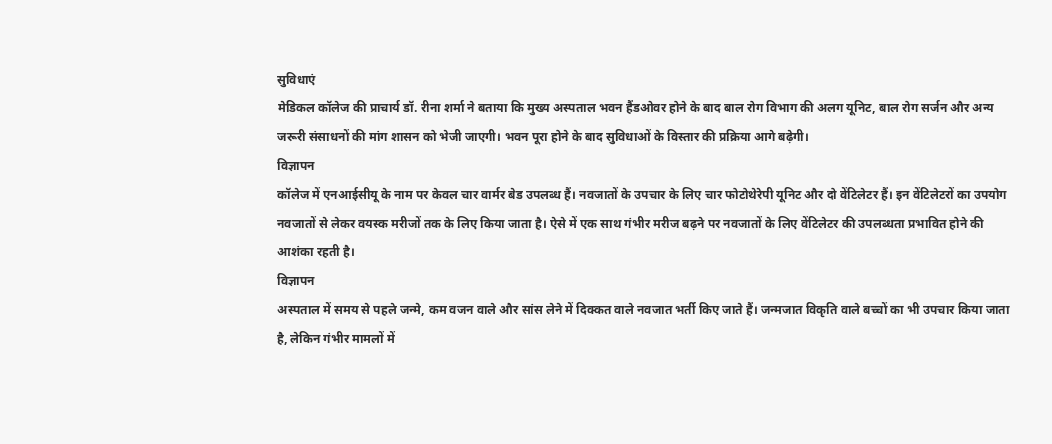सुविधाएं
मेडिकल कॉलेज की प्राचार्य डॉ. रीना शर्मा ने बताया कि मुख्य अस्पताल भवन हैंडओवर होने के बाद बाल रोग विभाग की अलग यूनिट, बाल रोग सर्जन और अन्य जरूरी संसाधनों की मांग शासन को भेजी जाएगी। भवन पूरा होने के बाद सुविधाओं के विस्तार की प्रक्रिया आगे बढ़ेगी।
विज्ञापन
कॉलेज में एनआईसीयू के नाम पर केवल चार वार्मर बेड उपलब्ध हैं। नवजातों के उपचार के लिए चार फोटोथेरेपी यूनिट और दो वेंटिलेटर हैं। इन वेंटिलेटरों का उपयोग नवजातों से लेकर वयस्क मरीजों तक के लिए किया जाता है। ऐसे में एक साथ गंभीर मरीज बढ़ने पर नवजातों के लिए वेंटिलेटर की उपलब्धता प्रभावित होने की आशंका रहती है।
विज्ञापन
अस्पताल में समय से पहले जन्मे, कम वजन वाले और सांस लेने में दिक्कत वाले नवजात भर्ती किए जाते हैं। जन्मजात विकृति वाले बच्चों का भी उपचार किया जाता है, लेकिन गंभीर मामलों में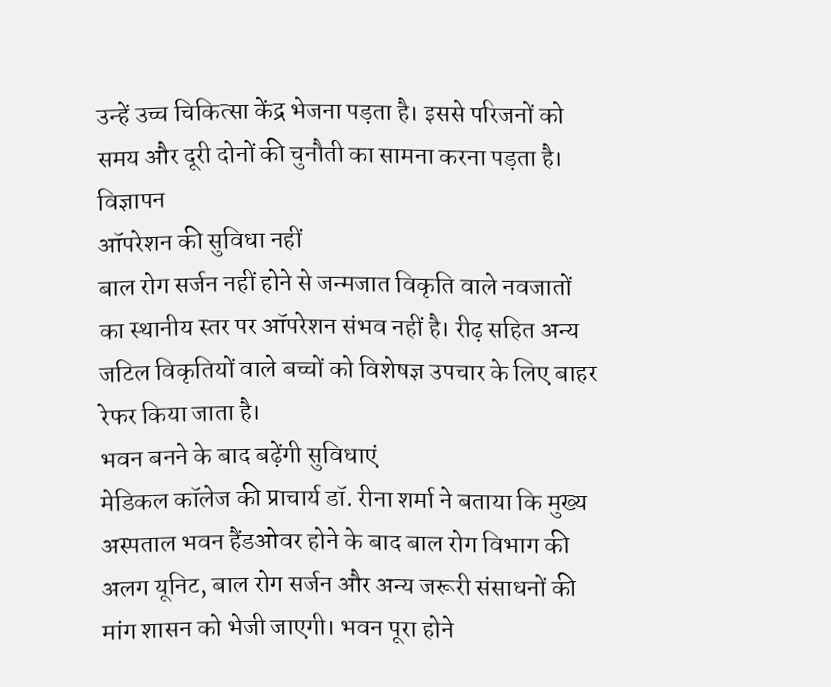उन्हें उच्च चिकित्सा केंद्र भेजना पड़ता है। इससे परिजनों को समय और दूरी दोनों की चुनौती का सामना करना पड़ता है।
विज्ञापन
ऑपरेशन की सुविधा नहीं
बाल रोग सर्जन नहीं होने से जन्मजात विकृति वाले नवजातों का स्थानीय स्तर पर ऑपरेशन संभव नहीं है। रीढ़ सहित अन्य जटिल विकृतियों वाले बच्चों को विशेषज्ञ उपचार के लिए बाहर रेफर किया जाता है।
भवन बनने के बाद बढ़ेंगी सुविधाएं
मेडिकल कॉलेज की प्राचार्य डॉ. रीना शर्मा ने बताया कि मुख्य अस्पताल भवन हैंडओवर होने के बाद बाल रोग विभाग की अलग यूनिट, बाल रोग सर्जन और अन्य जरूरी संसाधनों की मांग शासन को भेजी जाएगी। भवन पूरा होने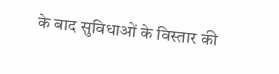के बाद सुविधाओं के विस्तार की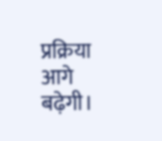प्रक्रिया आगे बढ़ेगी।